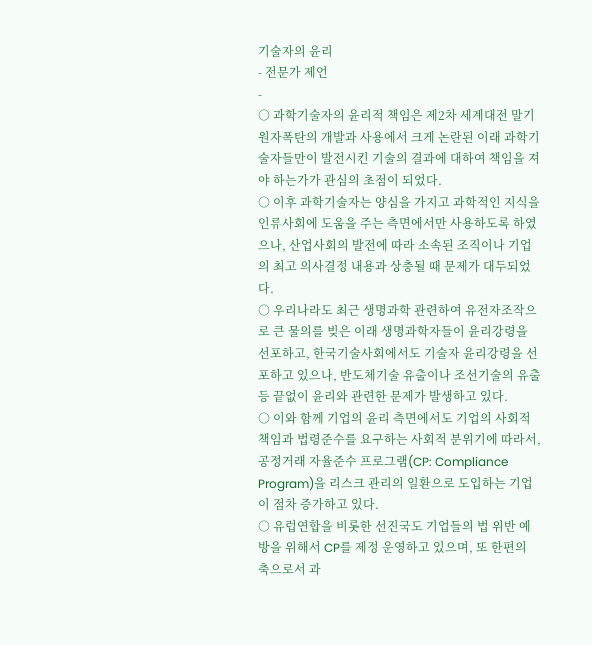기술자의 윤리
- 전문가 제언
-
○ 과학기술자의 윤리적 책임은 제2차 세계대전 말기 원자폭탄의 개발과 사용에서 크게 논란된 이래 과학기술자들만이 발전시킨 기술의 결과에 대하여 책임을 져야 하는가가 관심의 초점이 되었다.
○ 이후 과학기술자는 양심을 가지고 과학적인 지식을 인류사회에 도움을 주는 측면에서만 사용하도록 하였으나, 산업사회의 발전에 따라 소속된 조직이나 기업의 최고 의사결정 내용과 상충될 때 문제가 대두되었다.
○ 우리나라도 최근 생명과학 관련하여 유전자조작으로 큰 물의를 빚은 이래 생명과학자들이 윤리강령을 선포하고, 한국기술사회에서도 기술자 윤리강령을 선포하고 있으나, 반도체기술 유출이나 조선기술의 유출 등 끝없이 윤리와 관련한 문제가 발생하고 있다.
○ 이와 함께 기업의 윤리 측면에서도 기업의 사회적 책임과 법령준수를 요구하는 사회적 분위기에 따라서, 공정거래 자율준수 프로그램(CP: Compliance Program)을 리스크 관리의 일환으로 도입하는 기업이 점차 증가하고 있다.
○ 유럽연합을 비롯한 선진국도 기업들의 법 위반 예방을 위해서 CP를 제정 운영하고 있으며, 또 한편의 축으로서 과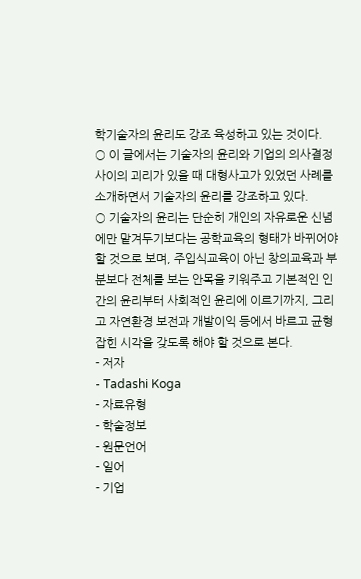학기술자의 윤리도 강조 육성하고 있는 것이다.
○ 이 글에서는 기술자의 윤리와 기업의 의사결정 사이의 괴리가 있을 때 대형사고가 있었던 사례를 소개하면서 기술자의 윤리를 강조하고 있다.
○ 기술자의 윤리는 단순히 개인의 자유로운 신념에만 맡겨두기보다는 공학교육의 형태가 바뀌어야 할 것으로 보며, 주입식교육이 아닌 창의교육과 부분보다 전체를 보는 안목을 키워주고 기본적인 인간의 윤리부터 사회적인 윤리에 이르기까지, 그리고 자연환경 보전과 개발이익 등에서 바르고 균형 잡힌 시각을 갖도록 해야 할 것으로 본다.
- 저자
- Tadashi Koga
- 자료유형
- 학술정보
- 원문언어
- 일어
- 기업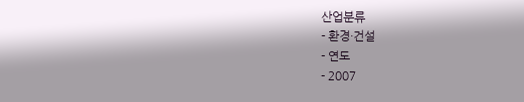산업분류
- 환경·건설
- 연도
- 2007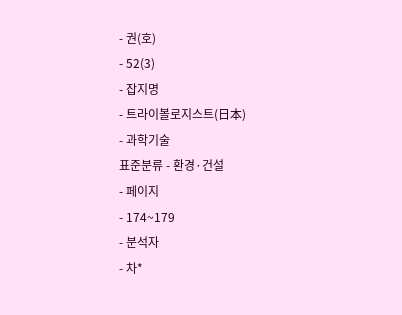- 권(호)
- 52(3)
- 잡지명
- 트라이볼로지스트(日本)
- 과학기술
표준분류 - 환경·건설
- 페이지
- 174~179
- 분석자
- 차*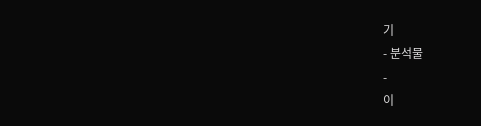기
- 분석물
-
이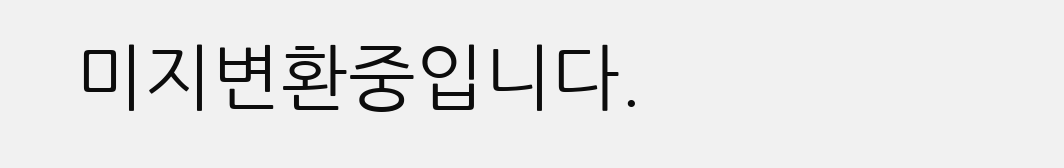미지변환중입니다.